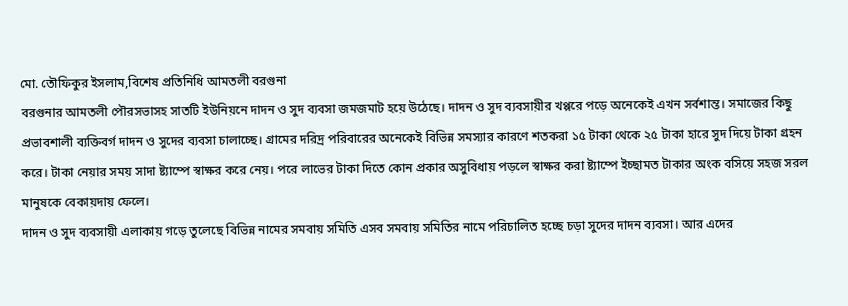মো. তৌফিকুর ইসলাম,বিশেষ প্রতিনিধি আমতলী বরগুনা
বরগুনার আমতলী পৌরসভাসহ সাতটি ইউনিয়নে দাদন ও সুদ ব্যবসা জমজমাট হয়ে উঠেছে। দাদন ও সুদ ব্যবসায়ীর খপ্পরে পড়ে অনেকেই এখন সর্বশান্ত। সমাজের কিছু প্রভাবশালী ব্যক্তিবর্গ দাদন ও সুদের ব্যবসা চালাচ্ছে। গ্রামের দরিদ্র পরিবারের অনেকেই বিভিন্ন সমস্যার কারণে শতকরা ১৫ টাকা থেকে ২৫ টাকা হারে সুদ দিয়ে টাকা গ্রহন করে। টাকা নেয়ার সময় সাদা ষ্ট্যাম্পে স্বাক্ষর করে নেয়। পরে লাভের টাকা দিতে কোন প্রকার অসুবিধায় পড়লে স্বাক্ষর করা ষ্ট্যাম্পে ইচ্ছামত টাকার অংক বসিয়ে সহজ সরল মানুষকে বেকায়দায় ফেলে।
দাদন ও সুদ ব্যবসায়ী এলাকায় গড়ে তুলেছে বিভিন্ন নামের সমবায় সমিতি এসব সমবায় সমিতির নামে পরিচালিত হচ্ছে চড়া সুদের দাদন ব্যবসা। আর এদের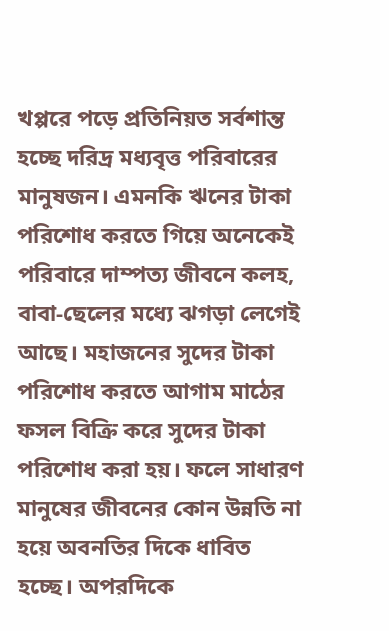খপ্পরে পড়ে প্রতিনিয়ত সর্বশান্ত হচ্ছে দরিদ্র মধ্যবৃত্ত পরিবারের মানুষজন। এমনকি ঋনের টাকা পরিশোধ করতে গিয়ে অনেকেই পরিবারে দাম্পত্য জীবনে কলহ, বাবা-ছেলের মধ্যে ঝগড়া লেগেই আছে। মহাজনের সুদের টাকা পরিশোধ করতে আগাম মাঠের ফসল বিক্রি করে সুদের টাকা পরিশোধ করা হয়। ফলে সাধারণ মানুষের জীবনের কোন উন্নতি না হয়ে অবনতির দিকে ধাবিত হচ্ছে। অপরদিকে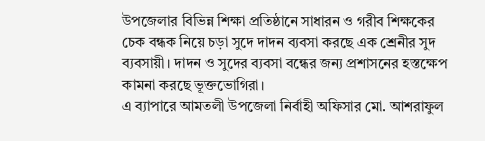উপজেলার বিভিন্ন শিক্ষা প্রতিষ্ঠানে সাধারন ও গরীব শিক্ষকের চেক বন্ধক নিয়ে চড়া সুদে দাদন ব্যবসা করছে এক শ্রেনীর সুদ ব্যবসায়ী। দাদন ও সুদের ব্যবসা বন্ধের জন্য প্রশাসনের হস্তক্ষেপ কামনা করছে ভূক্তভোগিরা।
এ ব্যাপারে আমতলী উপজেলা নির্বাহী অফিসার মো. আশরাফুল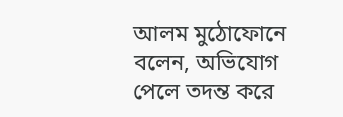আলম মুঠোফোনে বলেন, অভিযোগ পেলে তদন্ত করে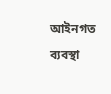আইনগত ব্যবস্থা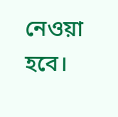নেওয়া হবে।